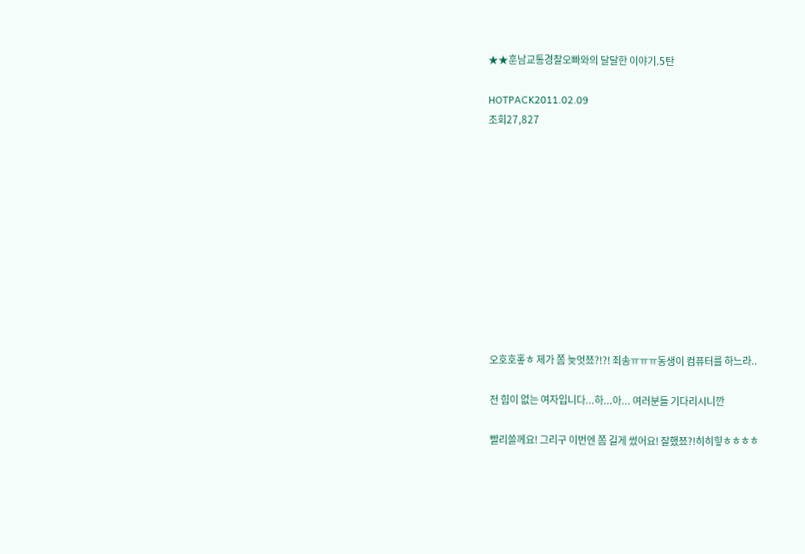★★훈남교통경찰오빠와의 달달한 이야기.5탄

HOTPACK2011.02.09
조회27,827











오호호홓ㅎ 제가 쫌 늦엇쬬?!?! 죄송ㅠㅠㅠ동생이 컴퓨터를 하느라..

전 힘이 없는 여자입니다...하...아... 여러분들 기다리시니깐

빨리쓸께요! 그리구 이번엔 쫌 길게 썼어요! 잘했쬬?!히히힣ㅎㅎㅎㅎ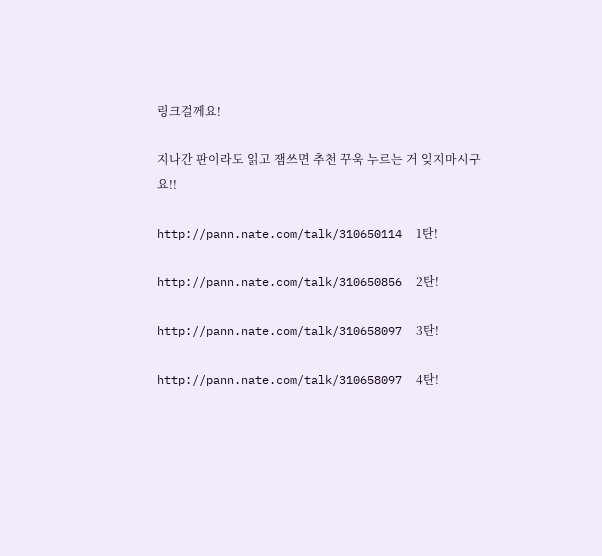링크걸께요!

지나간 판이라도 읽고 잼쓰면 추천 꾸욱 누르는 거 잊지마시구요!!

http://pann.nate.com/talk/310650114  1탄!

http://pann.nate.com/talk/310650856  2탄!

http://pann.nate.com/talk/310658097  3탄!

http://pann.nate.com/talk/310658097  4탄!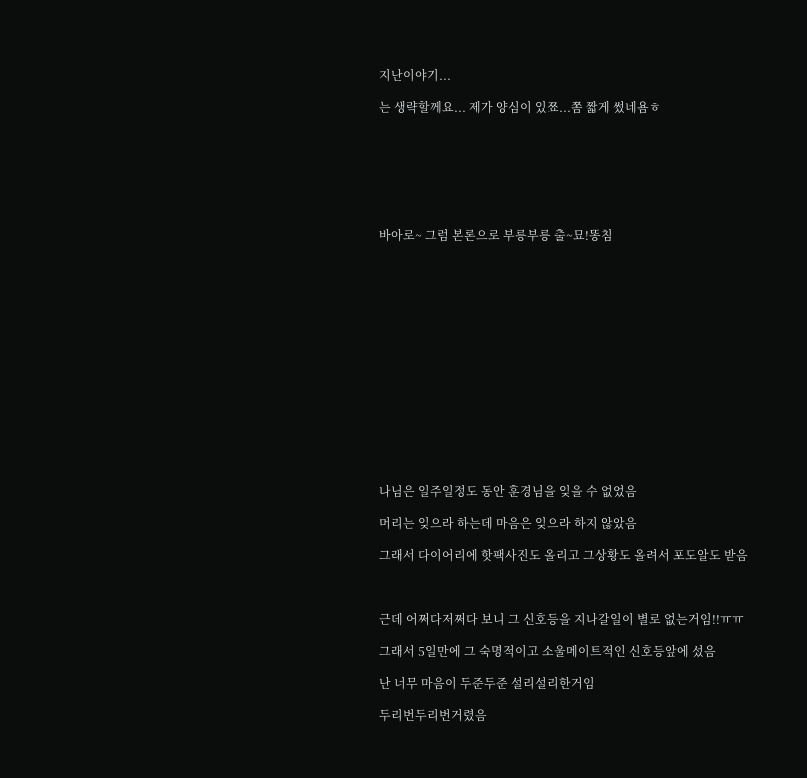지난이야기...

는 생략할께요... 제가 양심이 있쬬...쫌 짧게 썼네욤ㅎ







바아로~ 그럼 본론으로 부릉부릉 출~묘!똥침















나님은 일주일정도 동안 훈경님을 잊을 수 없었음

머리는 잊으라 하는데 마음은 잊으라 하지 않았음

그래서 다이어리에 핫팩사진도 올리고 그상황도 올려서 포도알도 받음



근데 어쩌다저쩌다 보니 그 신호등을 지나갈일이 별로 없는거임!!ㅠㅠ

그래서 5일만에 그 숙명적이고 소울메이트적인 신호등앞에 섰음

난 너무 마음이 두준두준 설리설리한거임

두리번두리번거렸음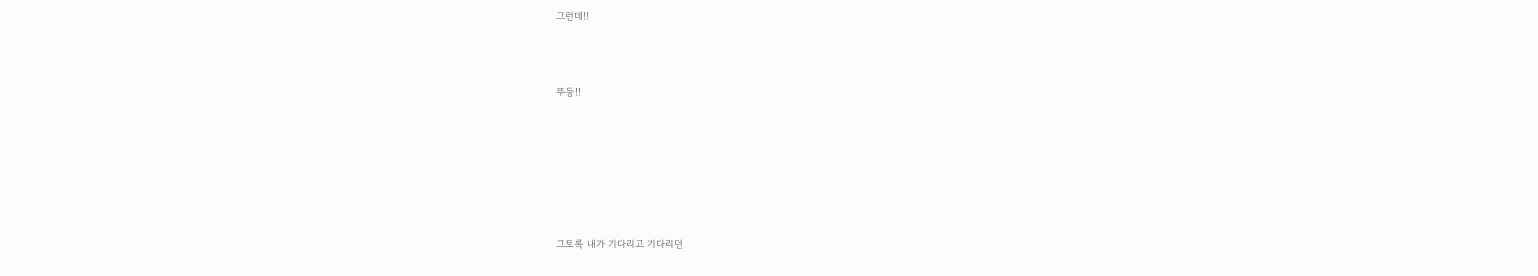그런데!!



뚜둥!!







그토록 내가 기다리고 기다리던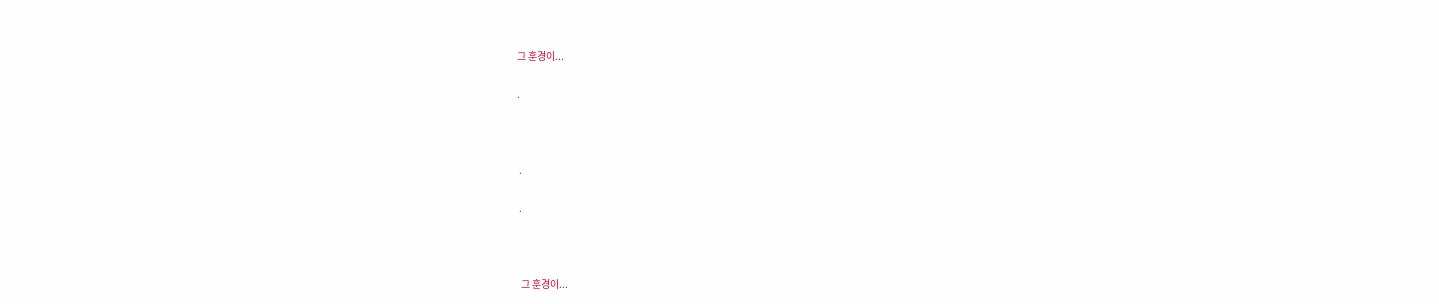그 훈경이...

.



 .

 .



  그 훈경이...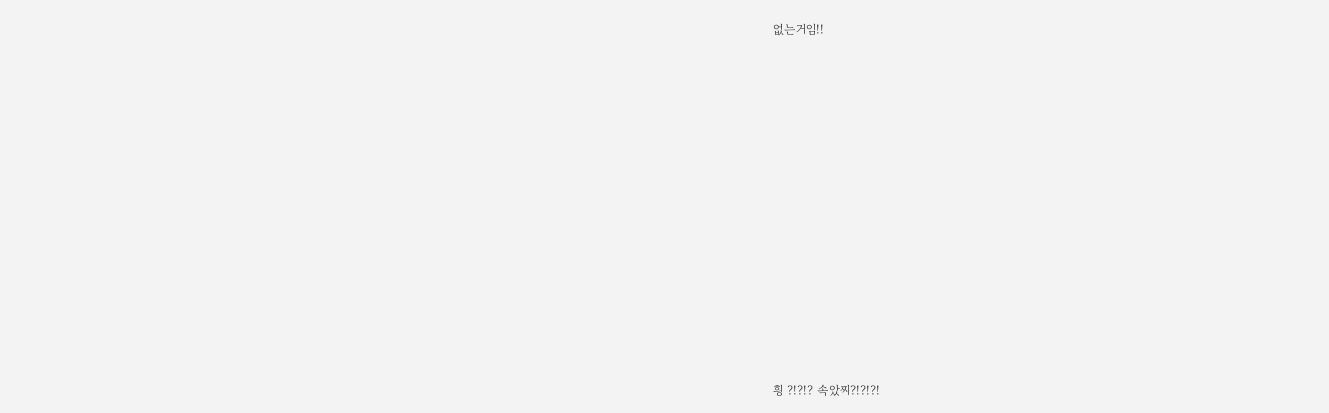없는거임!!













힁 ?!?!? 속았찌?!?!?!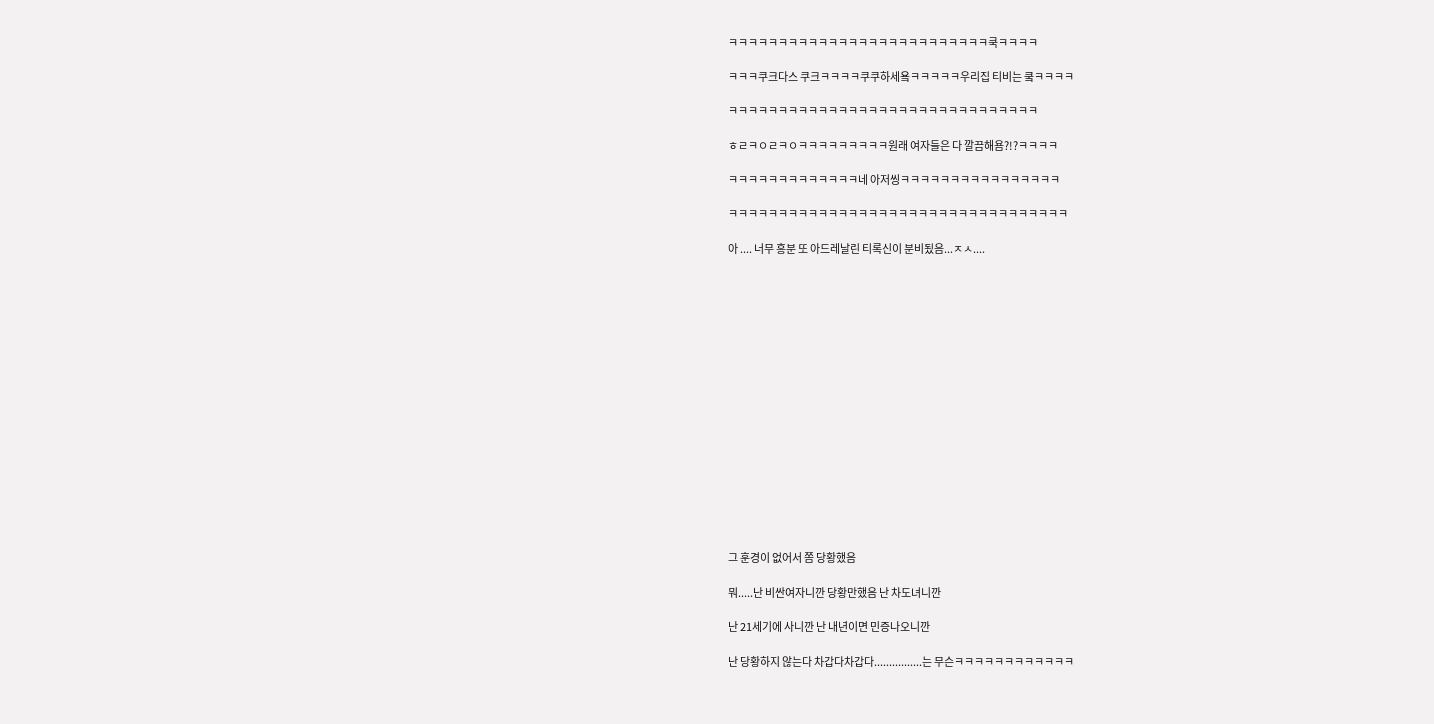ㅋㅋㅋㅋㅋㅋㅋㅋㅋㅋㅋㅋㅋㅋㅋㅋㅋㅋㅋㅋㅋㅋㅋㅋㅋㅋ쿡ㅋㅋㅋㅋ

ㅋㅋㅋ쿠크다스 쿠크ㅋㅋㅋㅋ쿠쿠하세욬ㅋㅋㅋㅋㅋ우리집 티비는 쿸ㅋㅋㅋㅋ

ㅋㅋㅋㅋㅋㅋㅋㅋㅋㅋㅋㅋㅋㅋㅋㅋㅋㅋㅋㅋㅋㅋㅋㅋㅋㅋㅋㅋㅋㅋㅋ

ㅎㄹㅋㅇㄹㅋㅇㅋㅋㅋㅋㅋㅋㅋㅋㅋ원래 여자들은 다 깔끔해욤?!?ㅋㅋㅋㅋ

ㅋㅋㅋㅋㅋㅋㅋㅋㅋㅋㅋㅋㅋ네 아저씽ㅋㅋㅋㅋㅋㅋㅋㅋㅋㅋㅋㅋㅋㅋㅋㅋ

ㅋㅋㅋㅋㅋㅋㅋㅋㅋㅋㅋㅋㅋㅋㅋㅋㅋㅋㅋㅋㅋㅋㅋㅋㅋㅋㅋㅋㅋㅋㅋㅋㅋㅋ

아 .... 너무 흥분 또 아드레날린 티록신이 분비됬음...ㅈㅅ....

















그 훈경이 없어서 쫌 당황했음

뭐.....난 비싼여자니깐 당황만했음 난 차도녀니깐

난 21세기에 사니깐 난 내년이면 민증나오니깐

난 당황하지 않는다 차갑다차갑다................는 무슨ㅋㅋㅋㅋㅋㅋㅋㅋㅋㅋㅋㅋ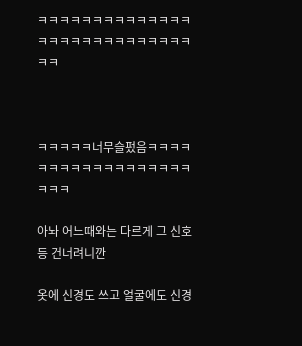ㅋㅋㅋㅋㅋㅋㅋㅋㅋㅋㅋㅋㅋㅋㅋㅋㅋㅋㅋㅋㅋㅋㅋㅋㅋㅋㅋㅋㅋㅋ



ㅋㅋㅋㅋㅋ너무슬펐음ㅋㅋㅋㅋㅋㅋㅋㅋㅋㅋㅋㅋㅋㅋㅋㅋㅋㅋㅋㅋㅋ

아놔 어느때와는 다르게 그 신호등 건너려니깐

옷에 신경도 쓰고 얼굴에도 신경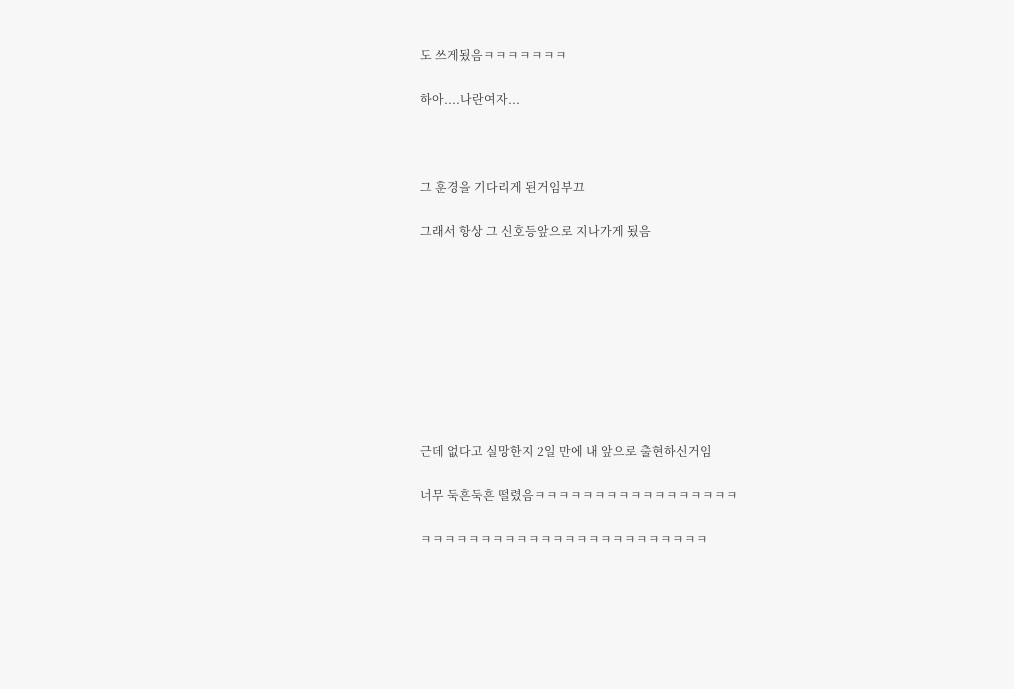도 쓰게됬음ㅋㅋㅋㅋㅋㅋㅋ

하아....나란여자...



그 훈경을 기다리게 된거임부끄

그래서 항상 그 신호등앞으로 지나가게 됬음









근데 없다고 실망한지 2일 만에 내 앞으로 출현하신거임

너무 둑흔둑흔 떨렸음ㅋㅋㅋㅋㅋㅋㅋㅋㅋㅋㅋㅋㅋㅋㅋㅋㅋ

ㅋㅋㅋㅋㅋㅋㅋㅋㅋㅋㅋㅋㅋㅋㅋㅋㅋㅋㅋㅋㅋㅋㅋㅋ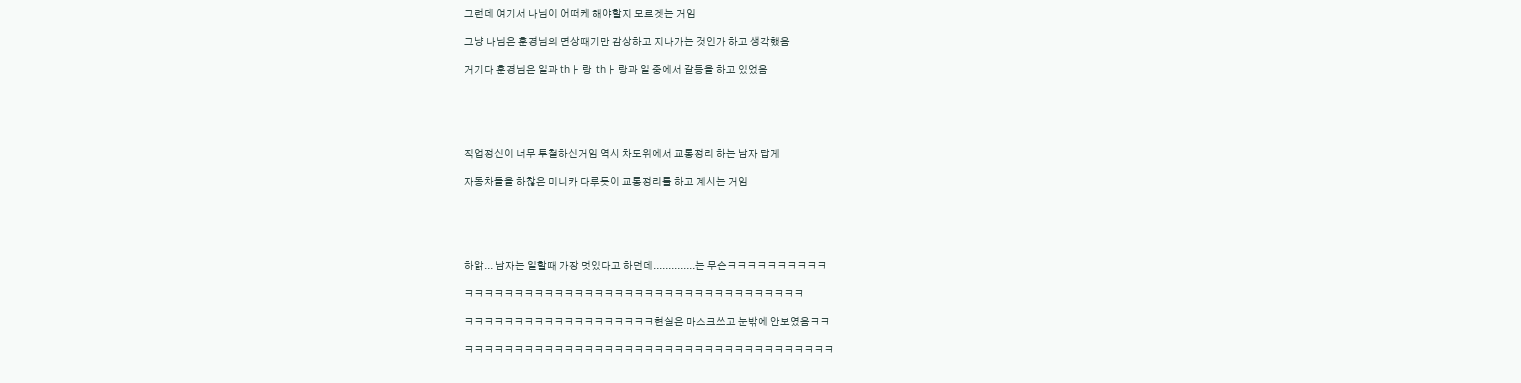그런데 여기서 나님이 어떠케 해야할지 모르겟는 거임

그냥 나님은 훈경님의 면상때기만 감상하고 지나가는 것인가 하고 생각했음

거기다 훈경님은 일과 thㅏ 랑  thㅏ 랑과 일 중에서 갈등을 하고 있었음





직업정신이 너무 투철하신거임 역시 차도위에서 교통정리 하는 남자 답게

자동차들을 하찮은 미니카 다루듯이 교통정리를 하고 계시는 거임





하앍... 남자는 일할때 가장 멋있다고 하던데..............는 무슨ㅋㅋㅋㅋㅋㅋㅋㅋㅋㅋ

ㅋㅋㅋㅋㅋㅋㅋㅋㅋㅋㅋㅋㅋㅋㅋㅋㅋㅋㅋㅋㅋㅋㅋㅋㅋㅋㅋㅋㅋㅋㅋㅋㅋㅋ

ㅋㅋㅋㅋㅋㅋㅋㅋㅋㅋㅋㅋㅋㅋㅋㅋㅋㅋㅋ현실은 마스크쓰고 눈밖에 안보였음ㅋㅋ

ㅋㅋㅋㅋㅋㅋㅋㅋㅋㅋㅋㅋㅋㅋㅋㅋㅋㅋㅋㅋㅋㅋㅋㅋㅋㅋㅋㅋㅋㅋㅋㅋㅋㅋㅋㅋㅋ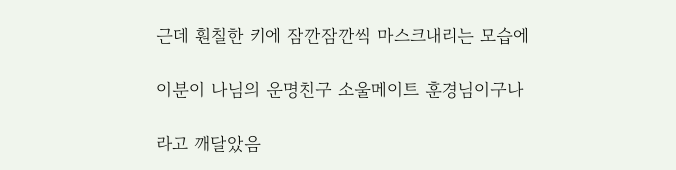근데 훤칠한 키에 잠깐잠깐씩 마스크내리는 모습에

이분이 나님의 운명친구 소울메이트 훈경님이구나

라고 깨달았음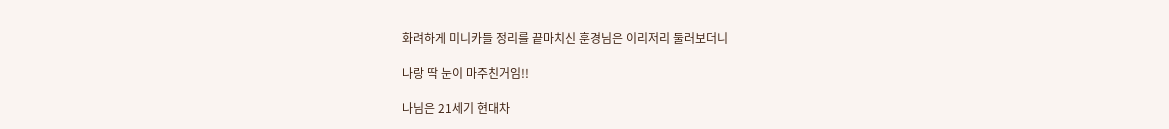화려하게 미니카들 정리를 끝마치신 훈경님은 이리저리 둘러보더니

나랑 딱 눈이 마주친거임!!

나님은 21세기 현대차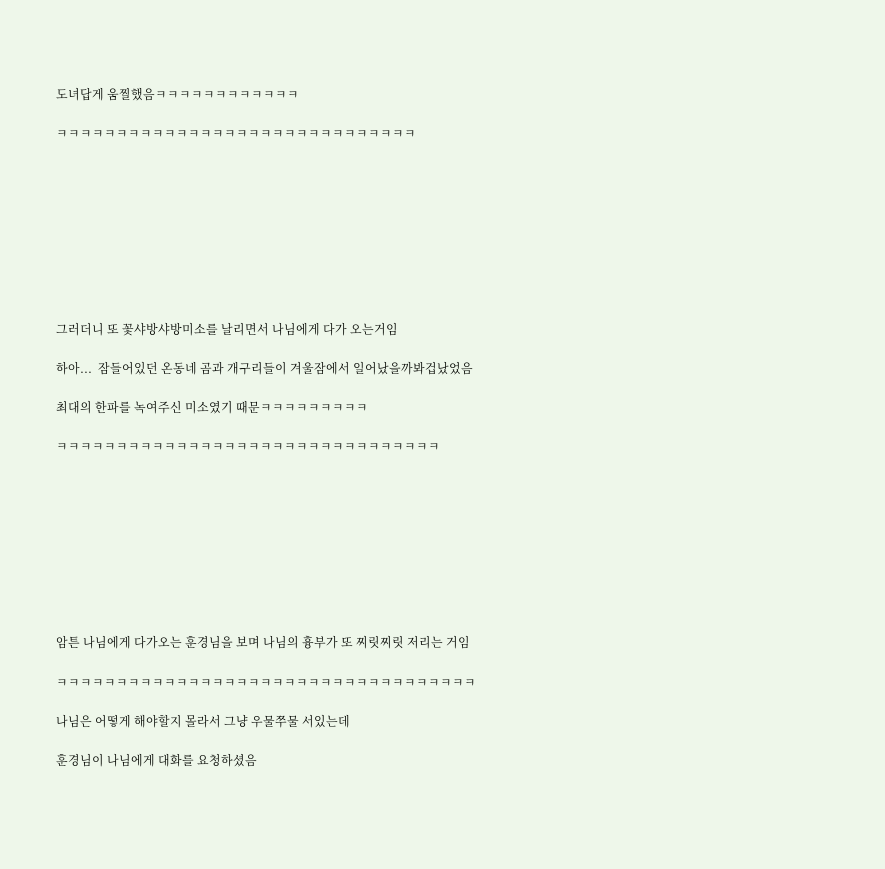도녀답게 움찔했음ㅋㅋㅋㅋㅋㅋㅋㅋㅋㅋㅋㅋ

ㅋㅋㅋㅋㅋㅋㅋㅋㅋㅋㅋㅋㅋㅋㅋㅋㅋㅋㅋㅋㅋㅋㅋㅋㅋㅋㅋㅋㅋㅋ









그러더니 또 꽃샤방샤방미소를 날리면서 나님에게 다가 오는거임

하아...  잠들어있던 온동네 곰과 개구리들이 겨울잠에서 일어났을까봐겁났었음

최대의 한파를 녹여주신 미소였기 때문ㅋㅋㅋㅋㅋㅋㅋㅋㅋ

ㅋㅋㅋㅋㅋㅋㅋㅋㅋㅋㅋㅋㅋㅋㅋㅋㅋㅋㅋㅋㅋㅋㅋㅋㅋㅋㅋㅋㅋㅋㅋㅋ









암튼 나님에게 다가오는 훈경님을 보며 나님의 흉부가 또 찌릿찌릿 저리는 거임

ㅋㅋㅋㅋㅋㅋㅋㅋㅋㅋㅋㅋㅋㅋㅋㅋㅋㅋㅋㅋㅋㅋㅋㅋㅋㅋㅋㅋㅋㅋㅋㅋㅋㅋㅋ

나님은 어떻게 해야할지 몰라서 그냥 우물쭈물 서있는데

훈경님이 나님에게 대화를 요청하셨음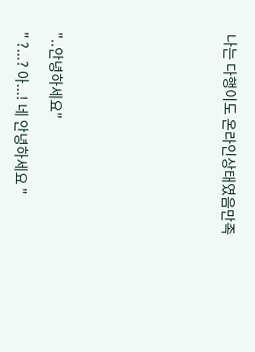나는 다행이도 온라인상태였음만족









"..안녕하세요"

" ?...? 아...! 네 안녕하세요 "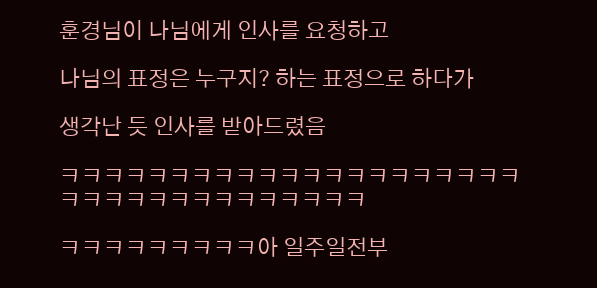훈경님이 나님에게 인사를 요청하고

나님의 표정은 누구지? 하는 표정으로 하다가

생각난 듯 인사를 받아드렸음

ㅋㅋㅋㅋㅋㅋㅋㅋㅋㅋㅋㅋㅋㅋㅋㅋㅋㅋㅋㅋㅋㅋㅋㅋㅋㅋㅋㅋㅋㅋㅋㅋㅋㅋㅋ

ㅋㅋㅋㅋㅋㅋㅋㅋㅋ아 일주일전부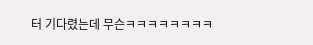터 기다렸는데 무슨ㅋㅋㅋㅋㅋㅋㅋㅋ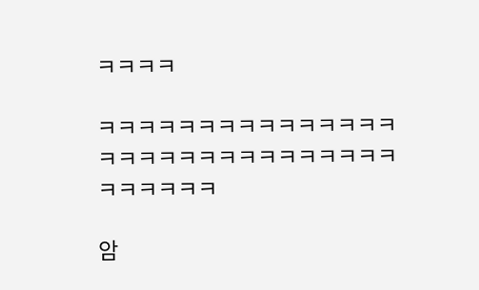ㅋㅋㅋㅋ

ㅋㅋㅋㅋㅋㅋㅋㅋㅋㅋㅋㅋㅋㅋㅋㅋㅋㅋㅋㅋㅋㅋㅋㅋㅋㅋㅋㅋㅋㅋㅋㅋㅋㅋㅋㅋ

암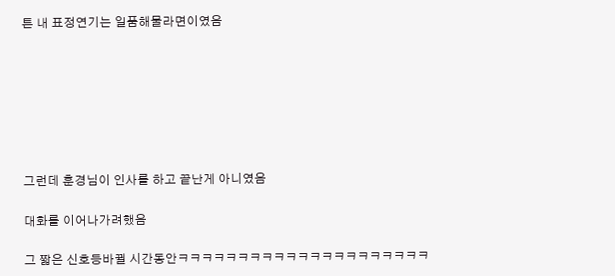튼 내 표정연기는 일품해물라면이였음







그런데 훈경님이 인사를 하고 끝난게 아니였음

대화를 이어나가려했음

그 짧은 신호등바뀔 시간동안ㅋㅋㅋㅋㅋㅋㅋㅋㅋㅋㅋㅋㅋㅋㅋㅋㅋㅋㅋㅋㅋ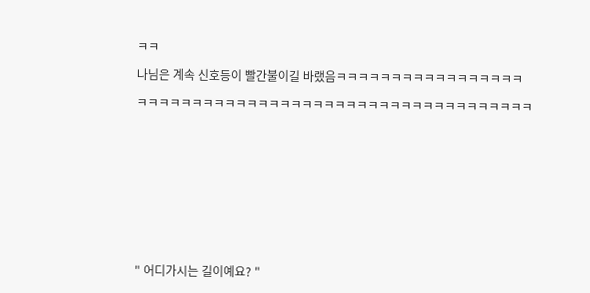ㅋㅋ

나님은 계속 신호등이 빨간불이길 바랬음ㅋㅋㅋㅋㅋㅋㅋㅋㅋㅋㅋㅋㅋㅋㅋㅋㅋ

ㅋㅋㅋㅋㅋㅋㅋㅋㅋㅋㅋㅋㅋㅋㅋㅋㅋㅋㅋㅋㅋㅋㅋㅋㅋㅋㅋㅋㅋㅋㅋㅋㅋㅋㅋㅋ











" 어디가시는 길이예요? "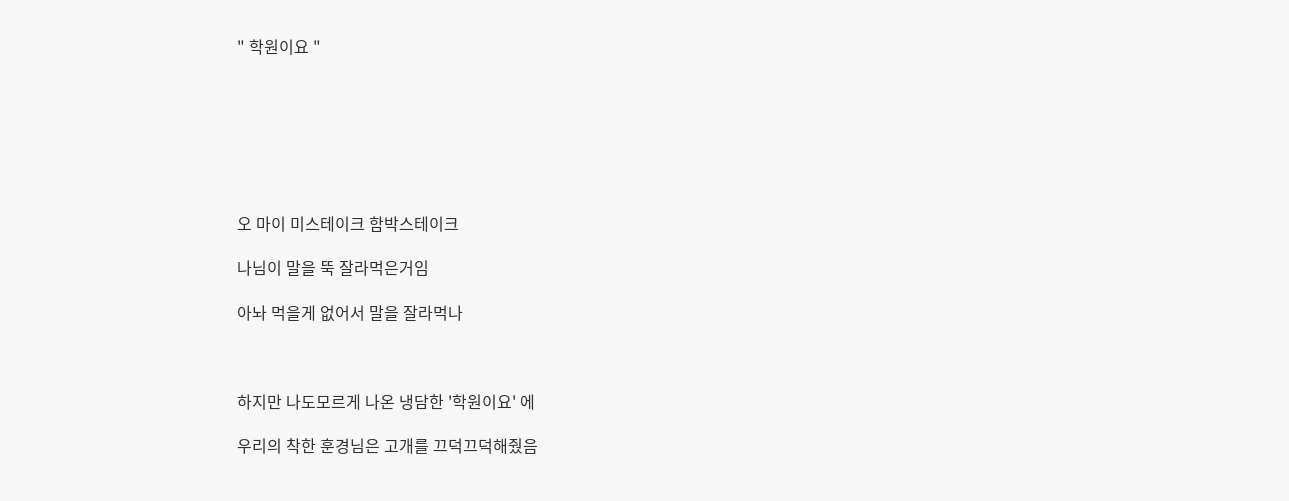" 학원이요 "







오 마이 미스테이크 함박스테이크

나님이 말을 뚝 잘라먹은거임

아놔 먹을게 없어서 말을 잘라먹나



하지만 나도모르게 나온 냉담한 '학원이요' 에

우리의 착한 훈경님은 고개를 끄덕끄덕해줬음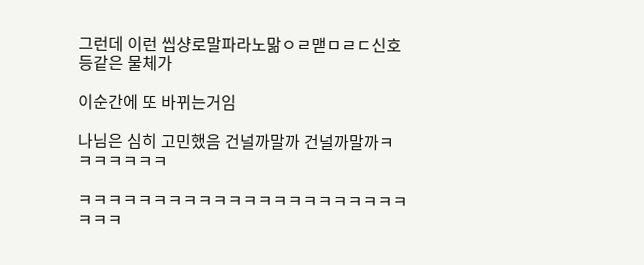그런데 이런 씹샹로말파라노맒ㅇㄹ맫ㅁㄹㄷ신호등같은 물체가

이순간에 또 바뀌는거임

나님은 심히 고민했음 건널까말까 건널까말까ㅋㅋㅋㅋㅋㅋㅋ

ㅋㅋㅋㅋㅋㅋㅋㅋㅋㅋㅋㅋㅋㅋㅋㅋㅋㅋㅋㅋㅋㅋㅋㅋㅋ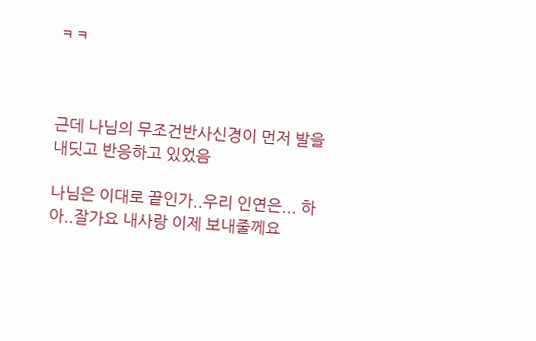ㅋㅋ



근데 나님의 무조건반사신경이 먼저 발을 내딧고 반응하고 있었음

나님은 이대로 끝인가..우리 인연은... 하아..잘가요 내사랑 이제 보내줄께요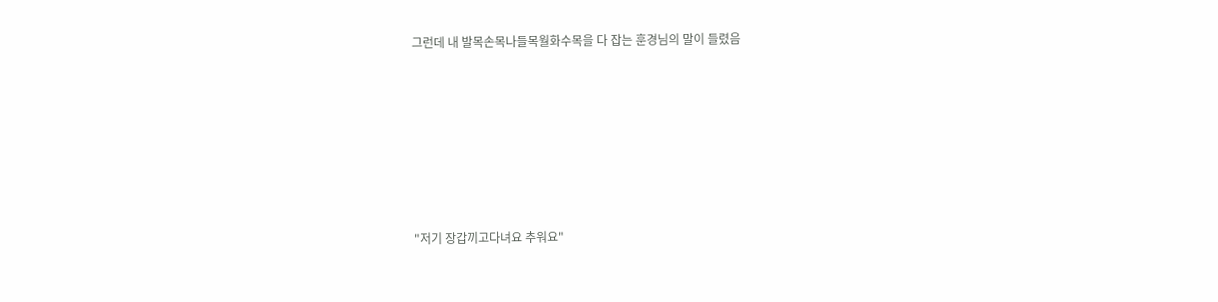그런데 내 발목손목나들목월화수목을 다 잡는 훈경님의 말이 들렸음







"저기 장갑끼고다녀요 추워요"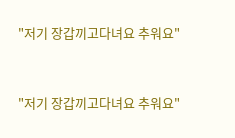"저기 장갑끼고다녀요 추워요"



"저기 장갑끼고다녀요 추워요"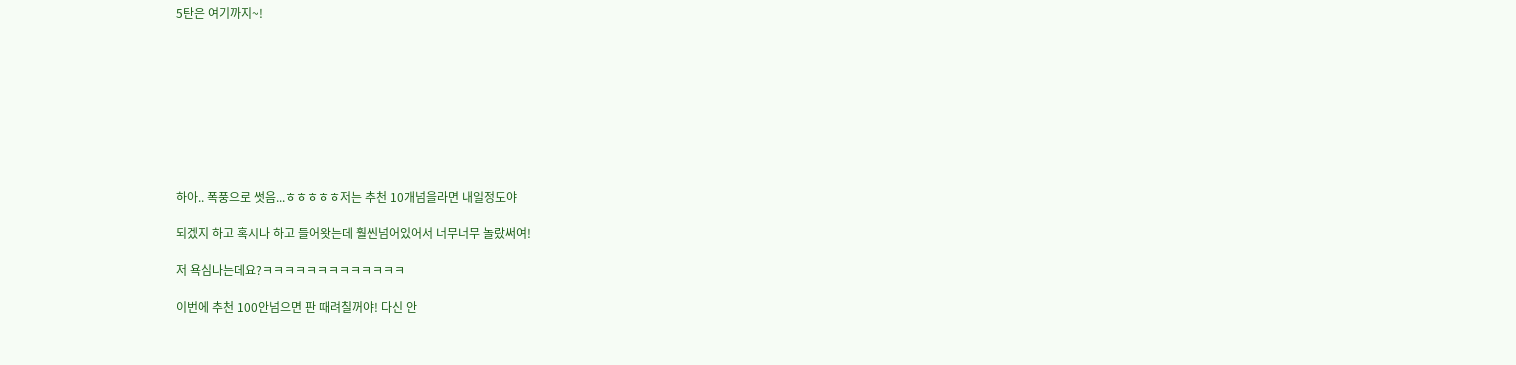5탄은 여기까지~!









하아.. 폭풍으로 썻음...ㅎㅎㅎㅎㅎ저는 추천 10개넘을라면 내일정도야

되겠지 하고 혹시나 하고 들어왓는데 훨씬넘어있어서 너무너무 놀랐써여!

저 욕심나는데요?ㅋㅋㅋㅋㅋㅋㅋㅋㅋㅋㅋㅋㅋ

이번에 추천 100안넘으면 판 때려칠꺼야! 다신 안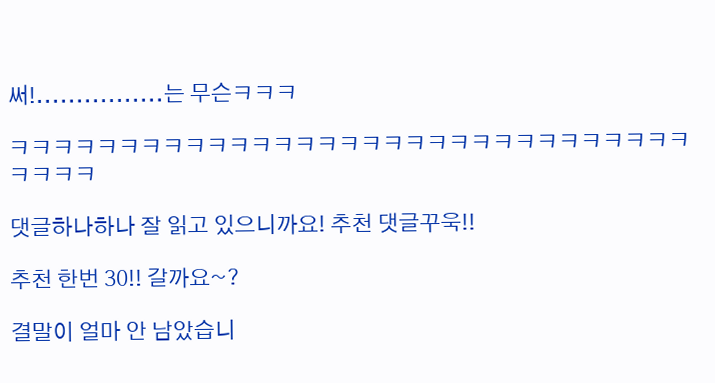써!................는 무슨ㅋㅋㅋ

ㅋㅋㅋㅋㅋㅋㅋㅋㅋㅋㅋㅋㅋㅋㅋㅋㅋㅋㅋㅋㅋㅋㅋㅋㅋㅋㅋㅋㅋㅋㅋㅋㅋㅋㅋ

댓글하나하나 잘 읽고 있으니까요! 추천 댓글꾸욱!!

추천 한번 30!! 갈까요~?

결말이 얼마 안 남았습니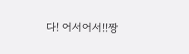다! 어서어서!!짱